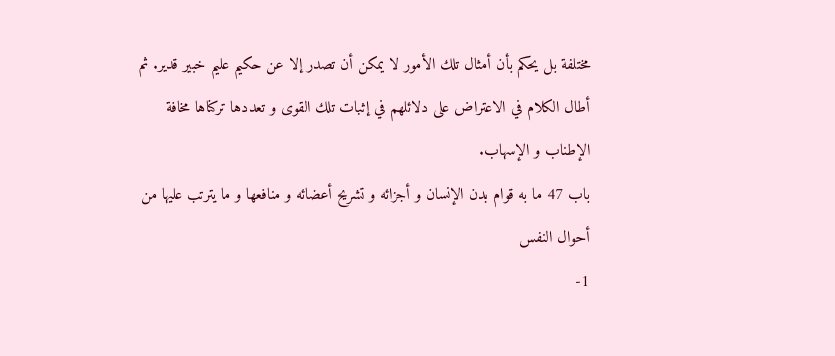مختلفة بل يحكم بأن أمثال تلك الأمور لا يمكن أن تصدر إلا عن حكيم عليم خبير قدير. ثم أطال الكلام في الاعتراض على دلائلهم في إثبات تلك القوى و تعددها تركناها مخافة الإطناب و الإسهاب.
باب 47 ما به قوام بدن الإنسان و أجزائه و تشريح أعضائه و منافعها و ما يترتب عليها من أحوال النفس
1-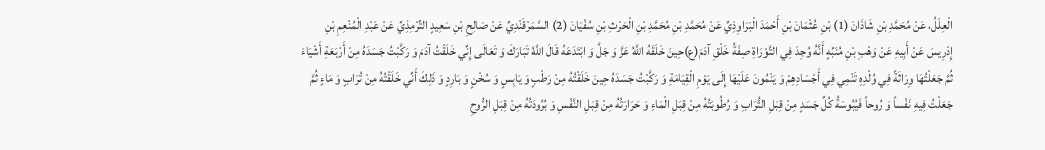الْعِلَلُ، عَنْ مُحَمَّدِ بْنِ شَاذَانَ (1) بْنِ عُثْمَانَ بْنِ أَحْمَدَ الْبَرَاوِذِيِّ عَنْ مُحَمَّدِ بْنِ مُحَمَّدِ بْنِ الْحَرْثِ بْنِ سُفْيَانَ (2) السَّمَرْقَنْدِيِّ عَنْ صَالِحِ بْنِ سَعِيدٍ التِّرْمِذِيِّ عَنْ عَبْدِ الْمُنْعِمِ بْنِ إِدْرِيسَ عَنْ أَبِيهِ عَنْ وَهْبِ بْنِ مُنَبِّهٍ أَنَّهُ وُجِدَ فِي التَّوْرَاةِ صِفَةُ خَلْقِ آدَمَ(ع)حِينَ خَلَقَهُ اللَّهُ عَزَّ وَ جَلَّ وَ ابْتَدَعَهُ قَالَ اللَّهُ تَبَارَكَ وَ تَعَالَى إِنِّي خَلَقْتُ آدَمَ وَ رَكَّبْتُ جَسَدَهُ مِنْ أَرْبَعَةِ أَشْيَاءَ ثُمَّ جَعَلْتُهَا وِرَاثَةً فِي وُلْدِهِ تَنْمِي فِي أَجْسَادِهِمْ وَ يَنْمُونَ عَلَيْهَا إِلَى يَوْمِ الْقِيَامَةِ وَ رَكَّبْتُ جَسَدَهُ حِينَ خَلَقْتُهُ مِنْ رَطْبٍ وَ يَابِسٍ وَ سُخْنٍ وَ بَارِدٍ وَ ذَلِكَ أَنِّي خَلَقْتُهُ مِنْ تُرَابٍ وَ مَاءٍ ثُمَّ جَعَلْتُ فِيهِ نَفْساً وَ رُوحاً فَيُبُوسَةُ كُلِّ جَسَدٍ مِنْ قِبَلِ التُّرَابِ وَ رُطُوبَتُهُ مِنْ قِبَلِ الْمَاءِ وَ حَرَارَتُهُ مِنْ قِبَلِ النَّفْسِ وَ بُرُودَتُهُ مِنْ قِبَلِ الرُّوحِ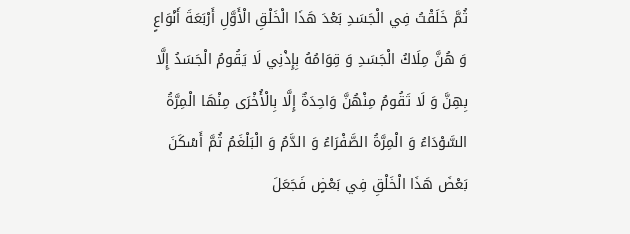ثُمَّ خَلَقْتُ فِي الْجَسَدِ بَعْدَ هَذَا الْخَلْقِ الْأَوَّلِ أَرْبَعَةَ أَنْوَاعٍ وَ هُنَّ مِلَاكُ الْجَسَدِ وَ قِوَامُهُ بِإِذْنِي لَا يَقُومُ الْجَسَدُ إِلَّا بِهِنَّ وَ لَا تَقُومُ مِنْهُنَّ وَاحِدَةٌ إِلَّا بِالْأُخْرَى مِنْهَا الْمِرَّةُ السَّوْدَاءُ وَ الْمِرَّةُ الصَّفْرَاءُ وَ الدَّمُ وَ الْبَلْغَمُ ثُمَّ أَسْكَنَ بَعْضَ هَذَا الْخَلْقِ فِي بَعْضٍ فَجَعَلَ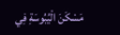مَسْكَنَ الْيُبُوسَةِ فِي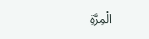الْمِرَّةِ